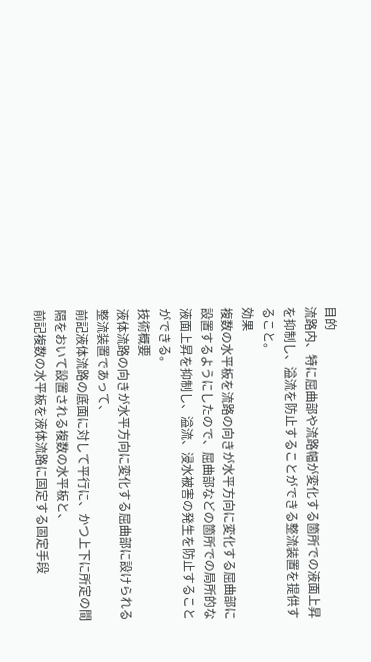目的
流路内、特に屈曲部や流路幅が変化する箇所での液面上昇を抑制し、溢流を防止することができる整流装置を提供すること。
効果
複数の水平板を流路の向きが水平方向に変化する屈曲部に設置するようにしたので、屈曲部などの箇所での局所的な液面上昇を抑制し、溢流、浸水被害の発生を防止することができる。
技術概要
液体流路の向きが水平方向に変化する屈曲部に設けられる整流装置であって、
前記液体流路の底面に対して平行に、かつ上下に所定の間隔をおいて設置される複数の水平板と、
前記複数の水平板を液体流路に固定する固定手段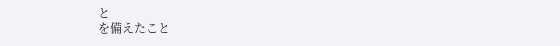と
を備えたこと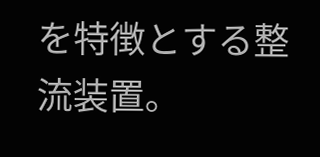を特徴とする整流装置。